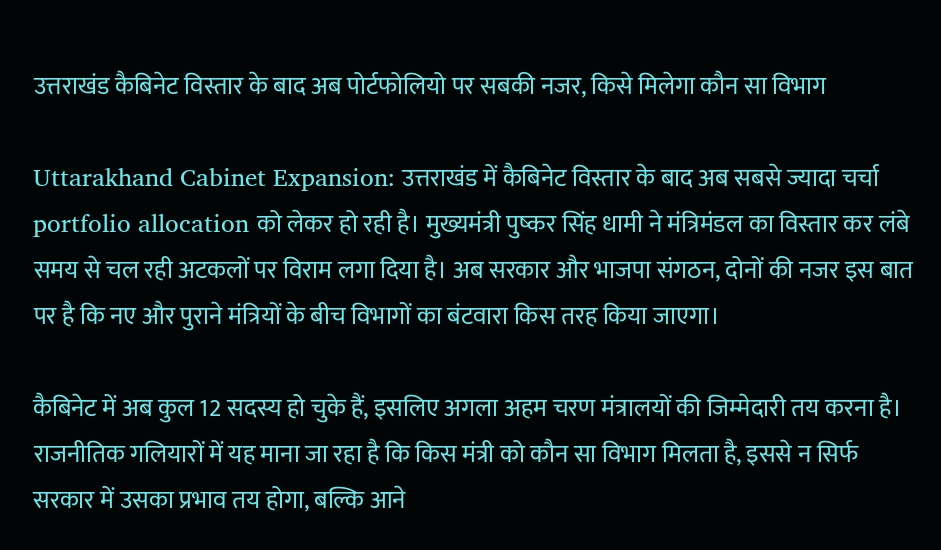उत्तराखंड कैबिनेट विस्तार के बाद अब पोर्टफोलियो पर सबकी नजर, किसे मिलेगा कौन सा विभाग

Uttarakhand Cabinet Expansion: उत्तराखंड में कैबिनेट विस्तार के बाद अब सबसे ज्यादा चर्चा portfolio allocation को लेकर हो रही है। मुख्यमंत्री पुष्कर सिंह धामी ने मंत्रिमंडल का विस्तार कर लंबे समय से चल रही अटकलों पर विराम लगा दिया है। अब सरकार और भाजपा संगठन, दोनों की नजर इस बात पर है कि नए और पुराने मंत्रियों के बीच विभागों का बंटवारा किस तरह किया जाएगा।

कैबिनेट में अब कुल 12 सदस्य हो चुके हैं, इसलिए अगला अहम चरण मंत्रालयों की जिम्मेदारी तय करना है। राजनीतिक गलियारों में यह माना जा रहा है कि किस मंत्री को कौन सा विभाग मिलता है, इससे न सिर्फ सरकार में उसका प्रभाव तय होगा, बल्कि आने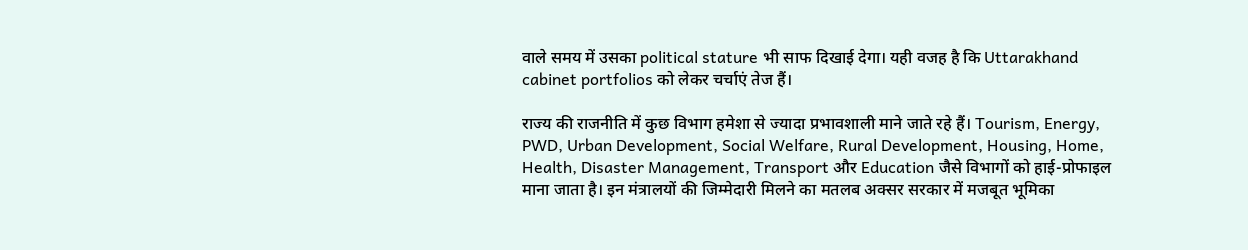वाले समय में उसका political stature भी साफ दिखाई देगा। यही वजह है कि Uttarakhand cabinet portfolios को लेकर चर्चाएं तेज हैं।

राज्य की राजनीति में कुछ विभाग हमेशा से ज्यादा प्रभावशाली माने जाते रहे हैं। Tourism, Energy, PWD, Urban Development, Social Welfare, Rural Development, Housing, Home, Health, Disaster Management, Transport और Education जैसे विभागों को हाई-प्रोफाइल माना जाता है। इन मंत्रालयों की जिम्मेदारी मिलने का मतलब अक्सर सरकार में मजबूत भूमिका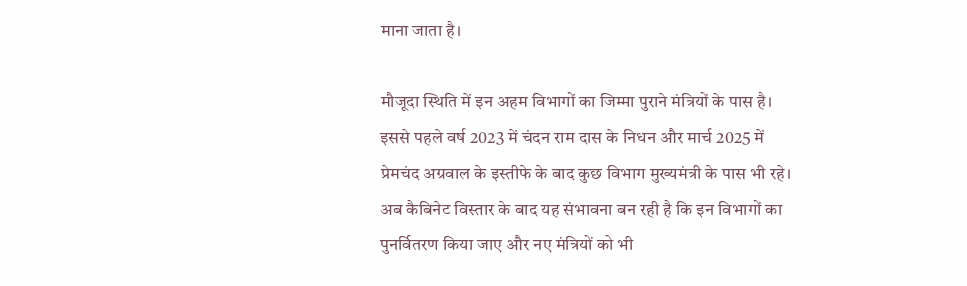माना जाता है।

मौजूदा स्थिति में इन अहम विभागों का जिम्मा पुराने मंत्रियों के पास है। इससे पहले वर्ष 2023 में चंदन राम दास के निधन और मार्च 2025 में प्रेमचंद अग्रवाल के इस्तीफे के बाद कुछ विभाग मुख्यमंत्री के पास भी रहे। अब कैबिनेट विस्तार के बाद यह संभावना बन रही है कि इन विभागों का पुनर्वितरण किया जाए और नए मंत्रियों को भी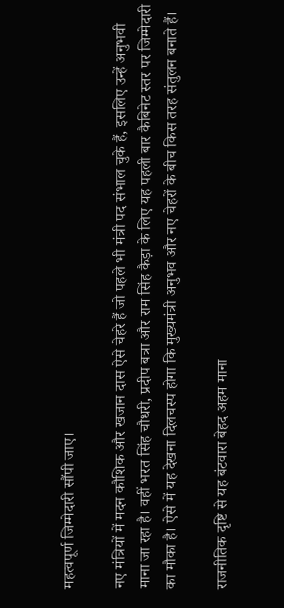महत्वपूर्ण जिम्मेदारी सौंपी जाए।

नए मंत्रियों में मदन कौशिक और खजान दास ऐसे चेहरे हैं जो पहले भी मंत्री पद संभाल चुके हैं, इसलिए उन्हें अनुभवी माना जा रहा है। वहीं भरत सिंह चौधरी, प्रदीप बत्रा और राम सिंह कैड़ा के लिए यह पहली बार कैबिनेट स्तर पर जिम्मेदारी का मौका है। ऐसे में यह देखना दिलचस्प होगा कि मुख्यमंत्री अनुभव और नए चेहरों के बीच किस तरह संतुलन बनाते हैं।

राजनीतिक दृष्टि से यह बंटवारा बेहद अहम माना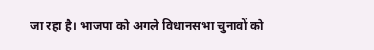जा रहा है। भाजपा को अगले विधानसभा चुनावों को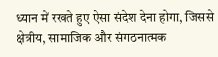ध्यान में रखते हुए ऐसा संदेश देना होगा, जिससे क्षेत्रीय, सामाजिक और संगठनात्मक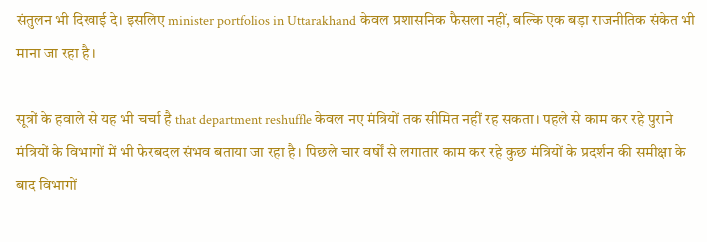संतुलन भी दिखाई दे। इसलिए minister portfolios in Uttarakhand केवल प्रशासनिक फैसला नहीं, बल्कि एक बड़ा राजनीतिक संकेत भी माना जा रहा है।

सूत्रों के हवाले से यह भी चर्चा है that department reshuffle केवल नए मंत्रियों तक सीमित नहीं रह सकता। पहले से काम कर रहे पुराने मंत्रियों के विभागों में भी फेरबदल संभव बताया जा रहा है। पिछले चार वर्षों से लगातार काम कर रहे कुछ मंत्रियों के प्रदर्शन की समीक्षा के बाद विभागों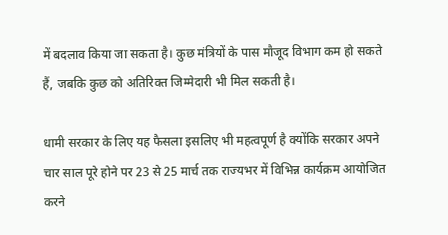में बदलाव किया जा सकता है। कुछ मंत्रियों के पास मौजूद विभाग कम हो सकते हैं, जबकि कुछ को अतिरिक्त जिम्मेदारी भी मिल सकती है।

धामी सरकार के लिए यह फैसला इसलिए भी महत्वपूर्ण है क्योंकि सरकार अपने चार साल पूरे होने पर 23 से 25 मार्च तक राज्यभर में विभिन्न कार्यक्रम आयोजित करने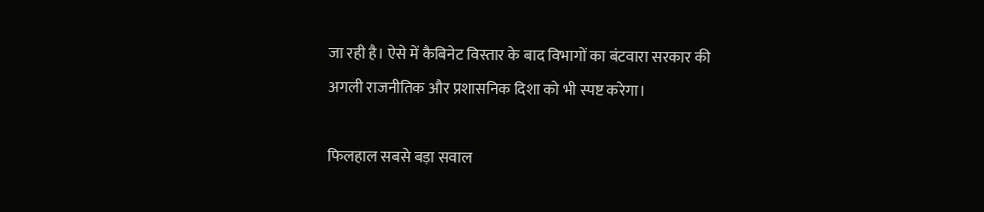जा रही है। ऐसे में कैबिनेट विस्तार के बाद विभागों का बंटवारा सरकार की अगली राजनीतिक और प्रशासनिक दिशा को भी स्पष्ट करेगा।

फिलहाल सबसे बड़ा सवाल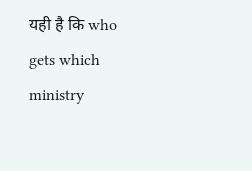यही है कि who gets which ministry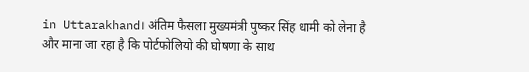in Uttarakhand। अंतिम फैसला मुख्यमंत्री पुष्कर सिंह धामी को लेना है और माना जा रहा है कि पोर्टफोलियो की घोषणा के साथ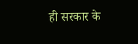ही सरकार के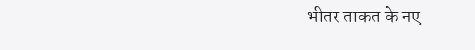भीतर ताकत के नए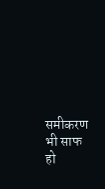समीकरण भी साफ हो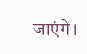जाएंगे।